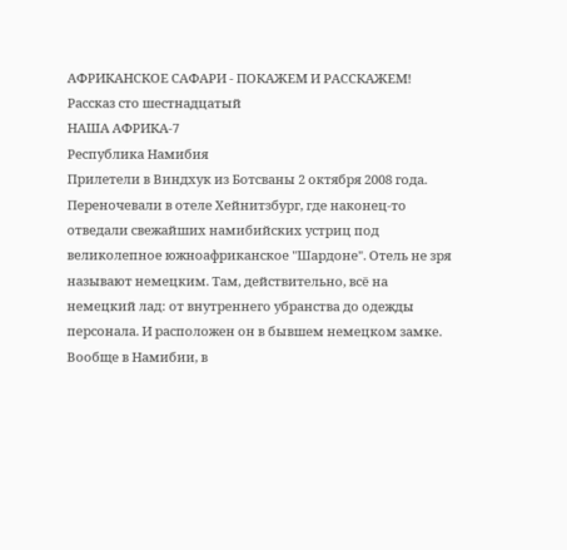АФРИКАНСКОЕ САФАРИ - ПОКАЖЕМ И РАССКАЖЕМ!
Рассказ сто шестнадцатый
НАША АФРИКА-7
Республика Намибия
Прилетели в Виндхук из Ботсваны 2 октября 2008 года. Переночевали в отеле Хейнитзбург, где наконец-то отведали свежайших намибийских устриц под великолепное южноафриканское "Шардоне". Отель не зря называют немецким. Там, действительно, всё на немецкий лад: от внутреннего убранства до одежды персонала. И расположен он в бывшем немецком замке. Вообще в Намибии, в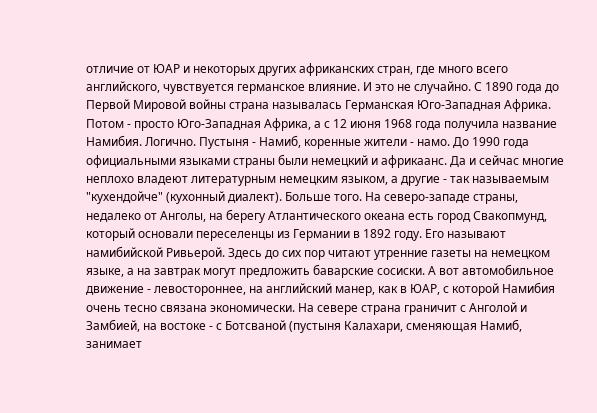отличие от ЮАР и некоторых других африканских стран, где много всего английского, чувствуется германское влияние. И это не случайно. С 1890 года до Первой Мировой войны страна называлась Германская Юго-Западная Африка. Потом - просто Юго-Западная Африка, а с 12 июня 1968 года получила название Намибия. Логично. Пустыня - Намиб, коренные жители - намо. До 1990 года официальными языками страны были немецкий и африкаанс. Да и сейчас многие неплохо владеют литературным немецким языком, а другие - так называемым "кухендойче" (кухонный диалект). Больше того. На северо-западе страны, недалеко от Анголы, на берегу Атлантического океана есть город Свакопмунд, который основали переселенцы из Германии в 1892 году. Его называют намибийской Ривьерой. Здесь до сих пор читают утренние газеты на немецком языке, а на завтрак могут предложить баварские сосиски. А вот автомобильное движение - левостороннее, на английский манер, как в ЮАР, с которой Намибия очень тесно связана экономически. На севере страна граничит с Анголой и Замбией, на востоке - с Ботсваной (пустыня Калахари, сменяющая Намиб, занимает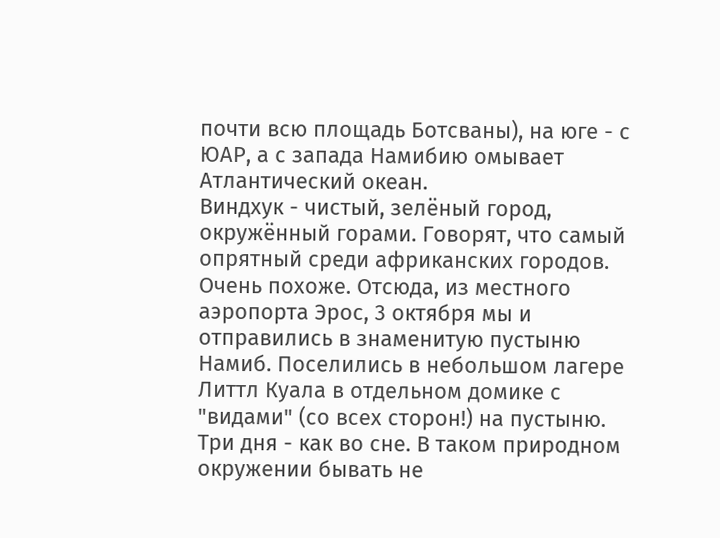почти всю площадь Ботсваны), на юге - с ЮАР, а с запада Намибию омывает Атлантический океан.
Виндхук - чистый, зелёный город, окружённый горами. Говорят, что самый опрятный среди африканских городов. Очень похоже. Отсюда, из местного аэропорта Эрос, 3 октября мы и отправились в знаменитую пустыню Намиб. Поселились в небольшом лагере Литтл Куала в отдельном домике с "видами" (со всех сторон!) на пустыню. Три дня - как во сне. В таком природном окружении бывать не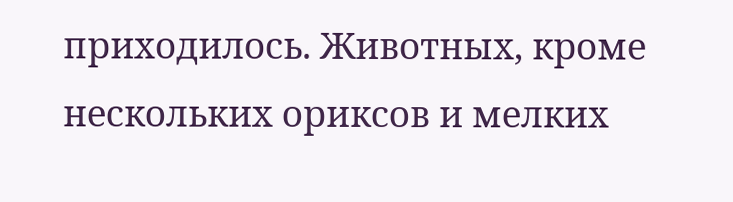приходилось. Животных, кроме нескольких ориксов и мелких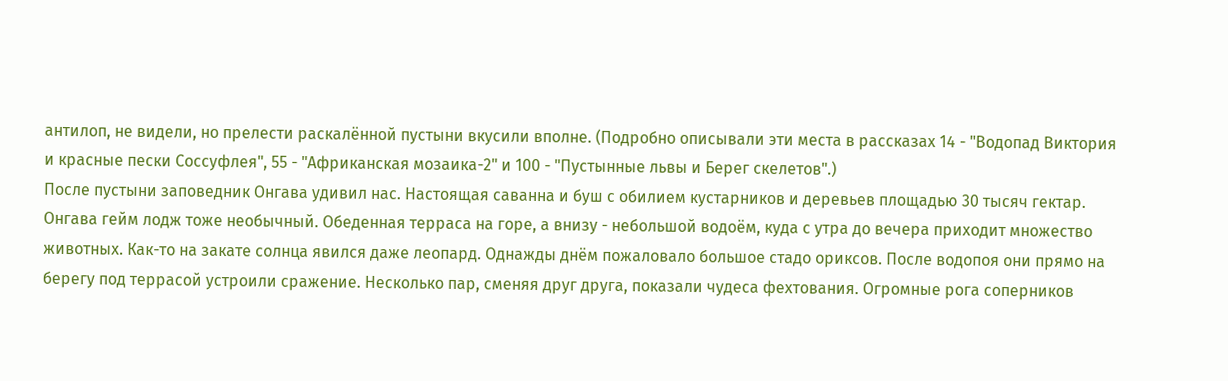антилоп, не видели, но прелести раскалённой пустыни вкусили вполне. (Подробно описывали эти места в рассказах 14 - "Водопад Виктория и красные пески Соссуфлея", 55 - "Африканская мозаика-2" и 100 - "Пустынные львы и Берег скелетов".)
После пустыни заповедник Онгава удивил нас. Настоящая саванна и буш с обилием кустарников и деревьев площадью 30 тысяч гектар. Онгава гейм лодж тоже необычный. Обеденная терраса на горе, а внизу - небольшой водоём, куда с утра до вечера приходит множество животных. Как-то на закате солнца явился даже леопард. Однажды днём пожаловало большое стадо ориксов. После водопоя они прямо на берегу под террасой устроили сражение. Несколько пар, сменяя друг друга, показали чудеса фехтования. Огромные рога соперников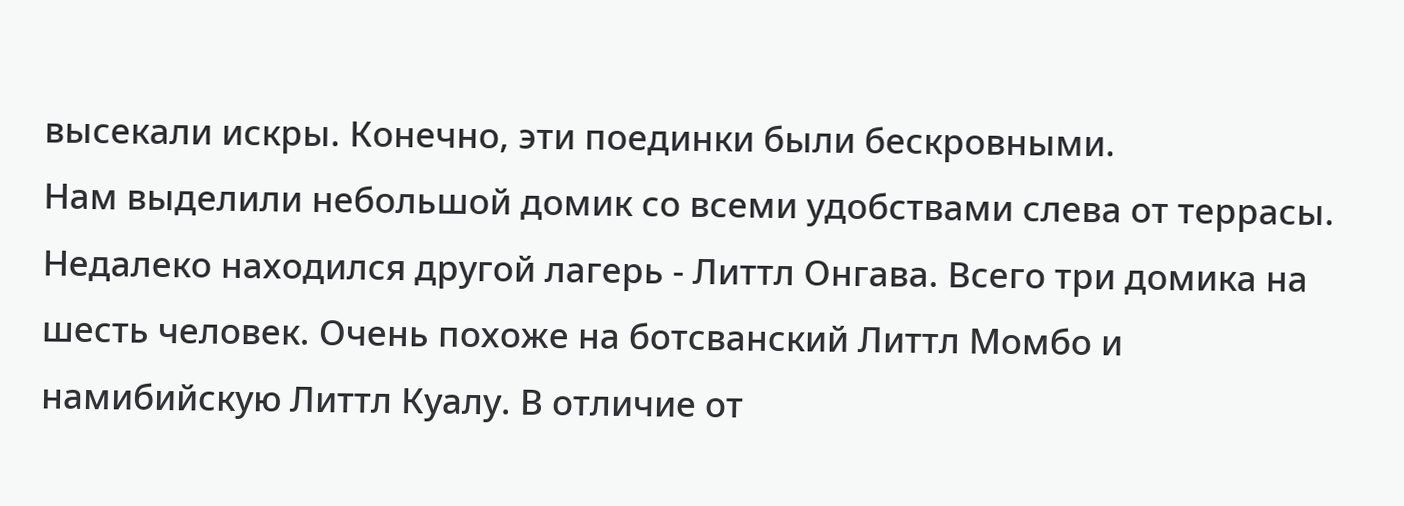высекали искры. Конечно, эти поединки были бескровными.
Нам выделили небольшой домик со всеми удобствами слева от террасы. Недалеко находился другой лагерь - Литтл Онгава. Всего три домика на шесть человек. Очень похоже на ботсванский Литтл Момбо и намибийскую Литтл Куалу. В отличие от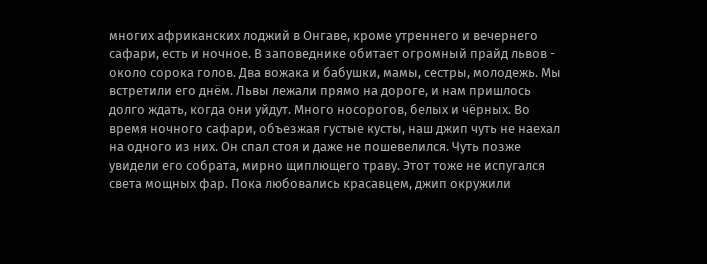многих африканских лоджий в Онгаве, кроме утреннего и вечернего сафари, есть и ночное. В заповеднике обитает огромный прайд львов - около сорока голов. Два вожака и бабушки, мамы, сестры, молодежь. Мы встретили его днём. Львы лежали прямо на дороге, и нам пришлось долго ждать, когда они уйдут. Много носорогов, белых и чёрных. Во время ночного сафари, объезжая густые кусты, наш джип чуть не наехал на одного из них. Он спал стоя и даже не пошевелился. Чуть позже увидели его собрата, мирно щиплющего траву. Этот тоже не испугался света мощных фар. Пока любовались красавцем, джип окружили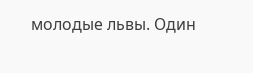молодые львы. Один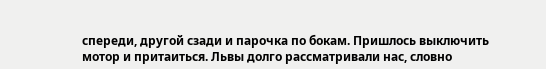спереди, другой сзади и парочка по бокам. Пришлось выключить мотор и притаиться. Львы долго рассматривали нас, словно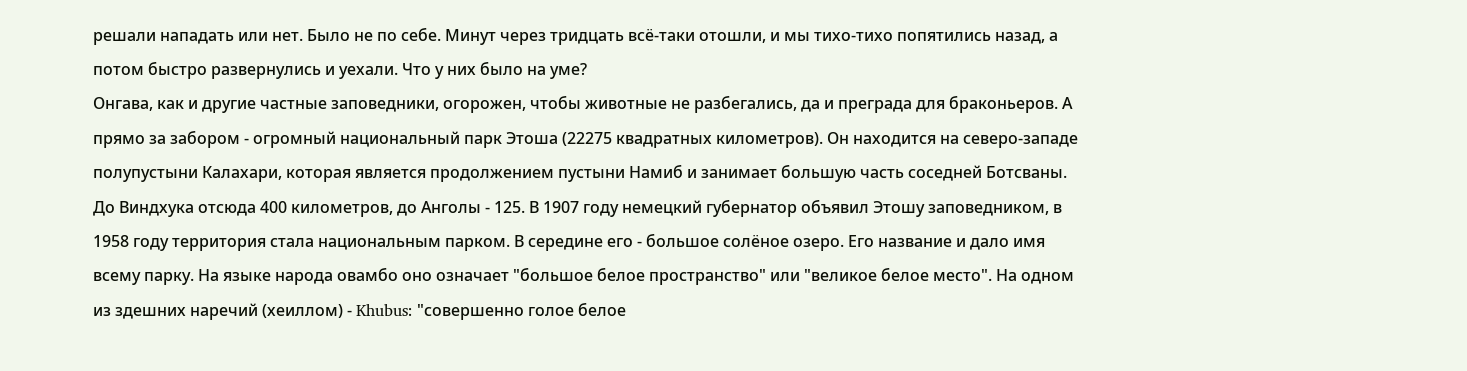решали нападать или нет. Было не по себе. Минут через тридцать всё-таки отошли, и мы тихо-тихо попятились назад, а потом быстро развернулись и уехали. Что у них было на уме?
Онгава, как и другие частные заповедники, огорожен, чтобы животные не разбегались, да и преграда для браконьеров. А прямо за забором - огромный национальный парк Этоша (22275 квадратных километров). Он находится на северо-западе полупустыни Калахари, которая является продолжением пустыни Намиб и занимает большую часть соседней Ботсваны. До Виндхука отсюда 400 километров, до Анголы - 125. В 1907 году немецкий губернатор объявил Этошу заповедником, в 1958 году территория стала национальным парком. В середине его - большое солёное озеро. Его название и дало имя всему парку. На языке народа овамбо оно означает "большое белое пространство" или "великое белое место". На одном из здешних наречий (хеиллом) - Khubus: "совершенно голое белое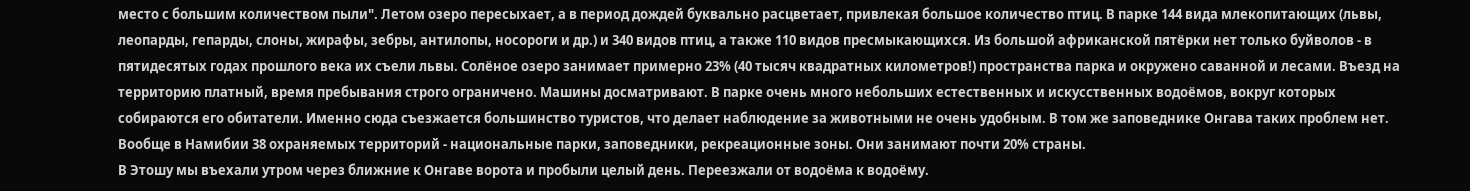место с большим количеством пыли". Летом озеро пересыхает, а в период дождей буквально расцветает, привлекая большое количество птиц. В парке 144 вида млекопитающих (львы, леопарды, гепарды, слоны, жирафы, зебры, антилопы, носороги и др.) и 340 видов птиц, а также 110 видов пресмыкающихся. Из большой африканской пятёрки нет только буйволов - в пятидесятых годах прошлого века их съели львы. Солёное озеро занимает примерно 23% (40 тысяч квадратных километров!) пространства парка и окружено саванной и лесами. Въезд на территорию платный, время пребывания строго ограничено. Машины досматривают. В парке очень много небольших естественных и искусственных водоёмов, вокруг которых собираются его обитатели. Именно сюда съезжается большинство туристов, что делает наблюдение за животными не очень удобным. В том же заповеднике Онгава таких проблем нет. Вообще в Намибии 38 охраняемых территорий - национальные парки, заповедники, рекреационные зоны. Они занимают почти 20% страны.
В Этошу мы въехали утром через ближние к Онгаве ворота и пробыли целый день. Переезжали от водоёма к водоёму.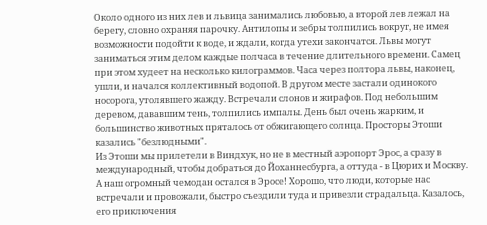Около одного из них лев и львица занимались любовью, а второй лев лежал на берегу, словно охраняя парочку. Антилопы и зебры толпились вокруг, не имея возможности подойти к воде, и ждали, когда утехи закончатся. Львы могут заниматься этим делом каждые полчаса в течение длительного времени. Самец при этом худеет на несколько килограммов. Часа через полтора львы, наконец, ушли, и начался коллективный водопой. В другом месте застали одинокого носорога, утолявшего жажду. Встречали слонов и жирафов. Под небольшим деревом, дававшим тень, толпились импалы. День был очень жарким, и большинство животных пряталось от обжигающего солнца. Просторы Этоши казались "безлюдными".
Из Этоши мы прилетели в Виндхук, но не в местный аэропорт Эрос, а сразу в международный, чтобы добраться до Йоханнесбурга, а оттуда - в Цюрих и Москву. А наш огромный чемодан остался в Эросе! Хорошо, что люди, которые нас встречали и провожали, быстро съездили туда и привезли страдальца. Казалось, его приключения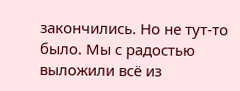закончились. Но не тут-то было. Мы с радостью выложили всё из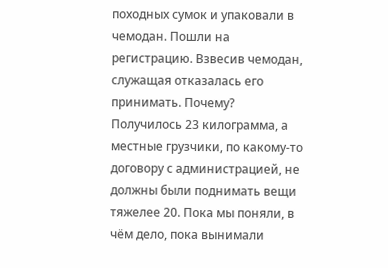походных сумок и упаковали в чемодан. Пошли на регистрацию. Взвесив чемодан, служащая отказалась его принимать. Почему? Получилось 23 килограмма, а местные грузчики, по какому-то договору с администрацией, не должны были поднимать вещи тяжелее 20. Пока мы поняли, в чём дело, пока вынимали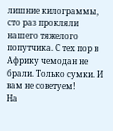лишние килограммы, сто раз прокляли нашего тяжелого попутчика. С тех пор в Африку чемодан не брали. Только сумки. И вам не советуем!
На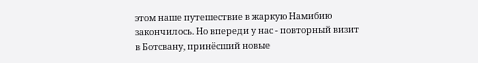этом наше путешествие в жаркую Намибию закончилось. Но впереди у нас - повторный визит в Ботсвану, принёсший новые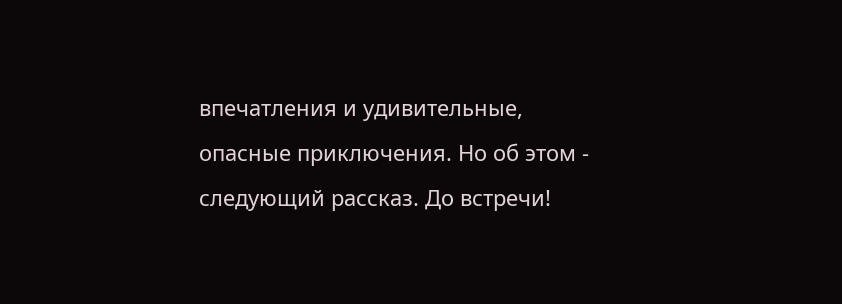впечатления и удивительные, опасные приключения. Но об этом - следующий рассказ. До встречи!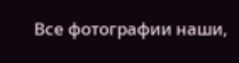Все фотографии наши,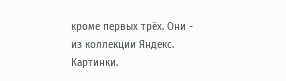кроме первых трёх. Они - из коллекции Яндекс. Картинки.